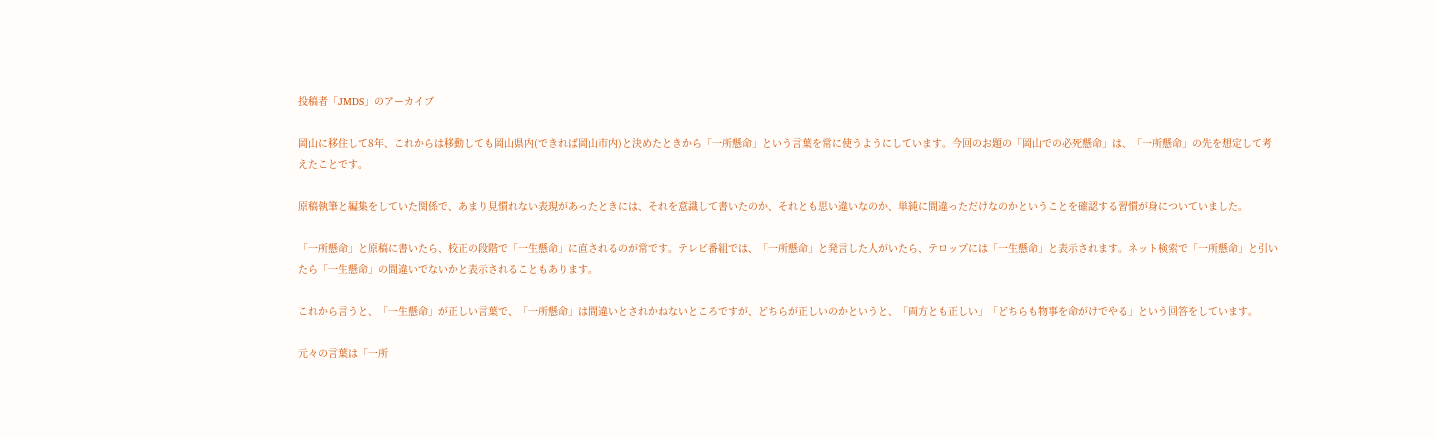投稿者「JMDS」のアーカイブ

岡山に移住して8年、これからは移動しても岡山県内(できれば岡山市内)と決めたときから「一所懸命」という言葉を常に使うようにしています。今回のお題の「岡山での必死懸命」は、「一所懸命」の先を想定して考えたことです。

原稿執筆と編集をしていた関係で、あまり見慣れない表現があったときには、それを意識して書いたのか、それとも思い違いなのか、単純に間違っただけなのかということを確認する習慣が身についていました。

「一所懸命」と原稿に書いたら、校正の段階で「一生懸命」に直されるのが常です。テレビ番組では、「一所懸命」と発言した人がいたら、テロップには「一生懸命」と表示されます。ネット検索で「一所懸命」と引いたら「一生懸命」の間違いでないかと表示されることもあります。

これから言うと、「一生懸命」が正しい言葉で、「一所懸命」は間違いとされかねないところですが、どちらが正しいのかというと、「両方とも正しい」「どちらも物事を命がけでやる」という回答をしています。

元々の言葉は「一所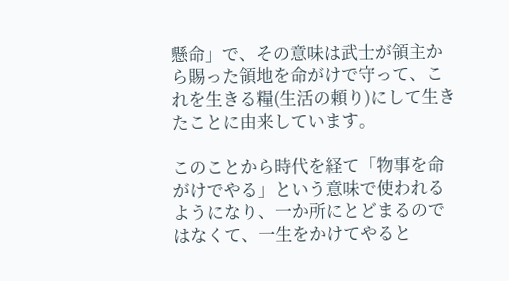懸命」で、その意味は武士が領主から賜った領地を命がけで守って、これを生きる糧(生活の頼り)にして生きたことに由来しています。

このことから時代を経て「物事を命がけでやる」という意味で使われるようになり、一か所にとどまるのではなくて、一生をかけてやると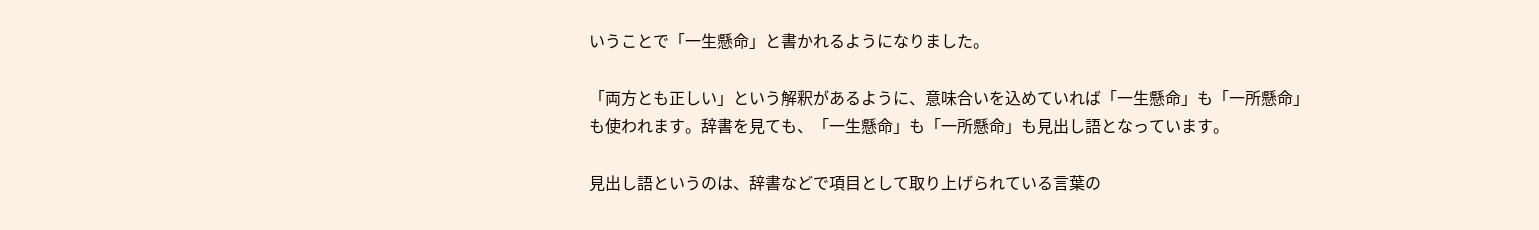いうことで「一生懸命」と書かれるようになりました。

「両方とも正しい」という解釈があるように、意味合いを込めていれば「一生懸命」も「一所懸命」も使われます。辞書を見ても、「一生懸命」も「一所懸命」も見出し語となっています。

見出し語というのは、辞書などで項目として取り上げられている言葉の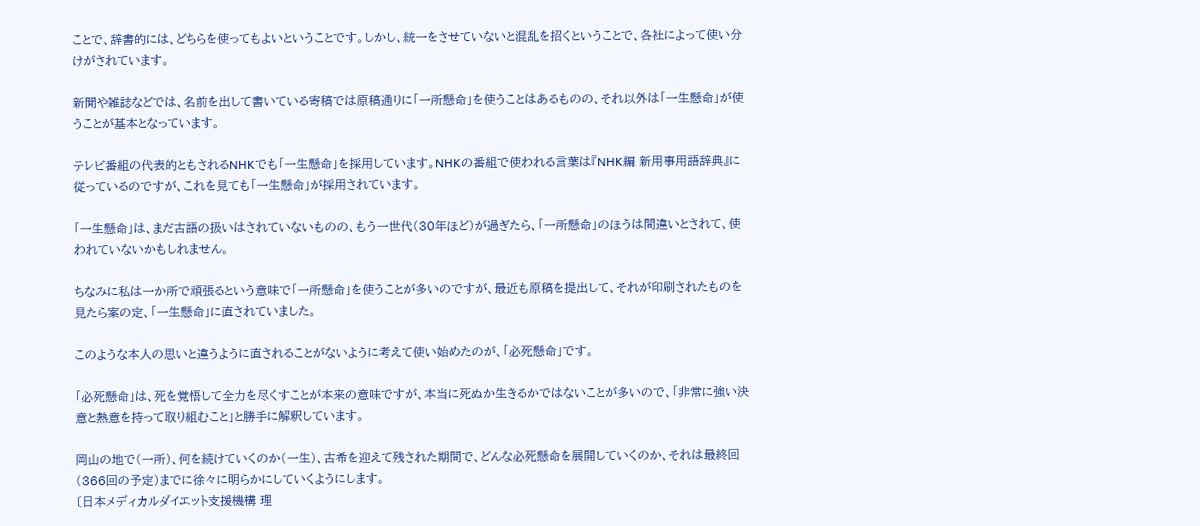ことで、辞書的には、どちらを使ってもよいということです。しかし、統一をさせていないと混乱を招くということで、各社によって使い分けがされています。

新聞や雑誌などでは、名前を出して書いている寄稿では原稿通りに「一所懸命」を使うことはあるものの、それ以外は「一生懸命」が使うことが基本となっています。

テレビ番組の代表的ともされるNHKでも「一生懸命」を採用しています。NHKの番組で使われる言葉は『NHK編 新用事用語辞典』に従っているのですが、これを見ても「一生懸命」が採用されています。

「一生懸命」は、まだ古語の扱いはされていないものの、もう一世代(30年ほど)が過ぎたら、「一所懸命」のほうは間違いとされて、使われていないかもしれません。

ちなみに私は一か所で頑張るという意味で「一所懸命」を使うことが多いのですが、最近も原稿を提出して、それが印刷されたものを見たら案の定、「一生懸命」に直されていました。

このような本人の思いと違うように直されることがないように考えて使い始めたのが、「必死懸命」です。

「必死懸命」は、死を覚悟して全力を尽くすことが本来の意味ですが、本当に死ぬか生きるかではないことが多いので、「非常に強い決意と熱意を持って取り組むこと」と勝手に解釈しています。

岡山の地で(一所)、何を続けていくのか(一生)、古希を迎えて残された期間で、どんな必死懸命を展開していくのか、それは最終回(366回の予定)までに徐々に明らかにしていくようにします。
〔日本メディカルダイエット支援機構 理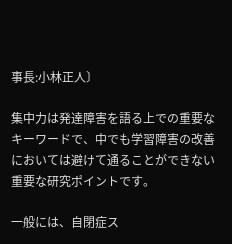事長:小林正人〕

集中力は発達障害を語る上での重要なキーワードで、中でも学習障害の改善においては避けて通ることができない重要な研究ポイントです。

一般には、自閉症ス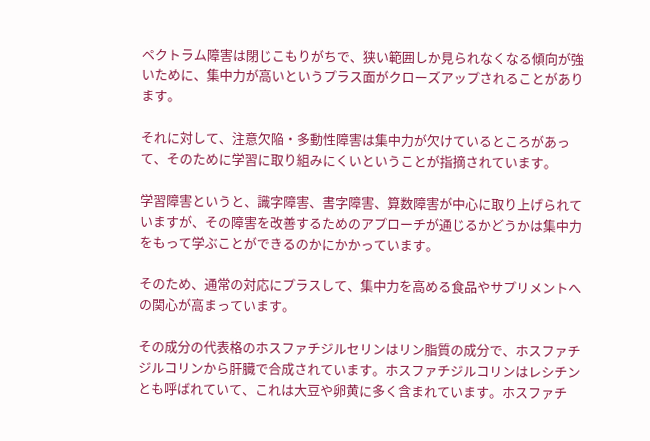ペクトラム障害は閉じこもりがちで、狭い範囲しか見られなくなる傾向が強いために、集中力が高いというプラス面がクローズアップされることがあります。

それに対して、注意欠陥・多動性障害は集中力が欠けているところがあって、そのために学習に取り組みにくいということが指摘されています。

学習障害というと、識字障害、書字障害、算数障害が中心に取り上げられていますが、その障害を改善するためのアプローチが通じるかどうかは集中力をもって学ぶことができるのかにかかっています。

そのため、通常の対応にプラスして、集中力を高める食品やサプリメントへの関心が高まっています。

その成分の代表格のホスファチジルセリンはリン脂質の成分で、ホスファチジルコリンから肝臓で合成されています。ホスファチジルコリンはレシチンとも呼ばれていて、これは大豆や卵黄に多く含まれています。ホスファチ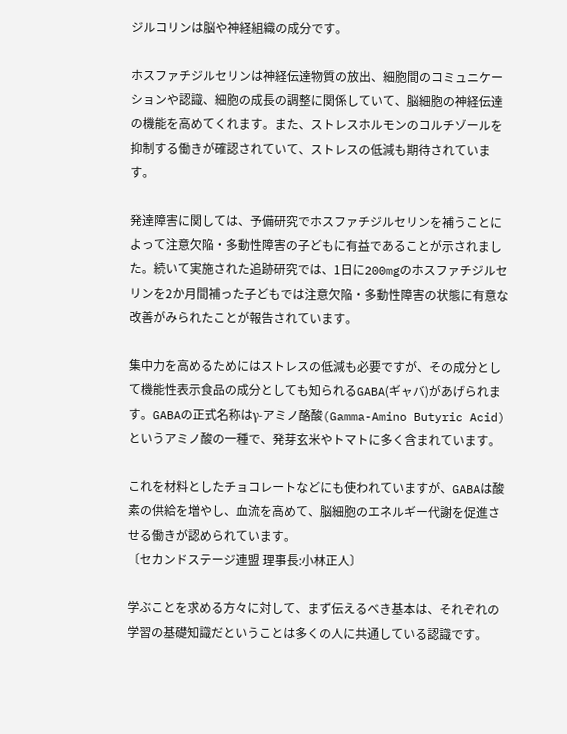ジルコリンは脳や神経組織の成分です。

ホスファチジルセリンは神経伝達物質の放出、細胞間のコミュニケーションや認識、細胞の成長の調整に関係していて、脳細胞の神経伝達の機能を高めてくれます。また、ストレスホルモンのコルチゾールを抑制する働きが確認されていて、ストレスの低減も期待されています。

発達障害に関しては、予備研究でホスファチジルセリンを補うことによって注意欠陥・多動性障害の子どもに有益であることが示されました。続いて実施された追跡研究では、1日に200mgのホスファチジルセリンを2か月間補った子どもでは注意欠陥・多動性障害の状態に有意な改善がみられたことが報告されています。

集中力を高めるためにはストレスの低減も必要ですが、その成分として機能性表示食品の成分としても知られるGABA(ギャバ)があげられます。GABAの正式名称はγ-アミノ酪酸(Gamma-Amino Butyric Acid)というアミノ酸の一種で、発芽玄米やトマトに多く含まれています。

これを材料としたチョコレートなどにも使われていますが、GABAは酸素の供給を増やし、血流を高めて、脳細胞のエネルギー代謝を促進させる働きが認められています。
〔セカンドステージ連盟 理事長:小林正人〕

学ぶことを求める方々に対して、まず伝えるべき基本は、それぞれの学習の基礎知識だということは多くの人に共通している認識です。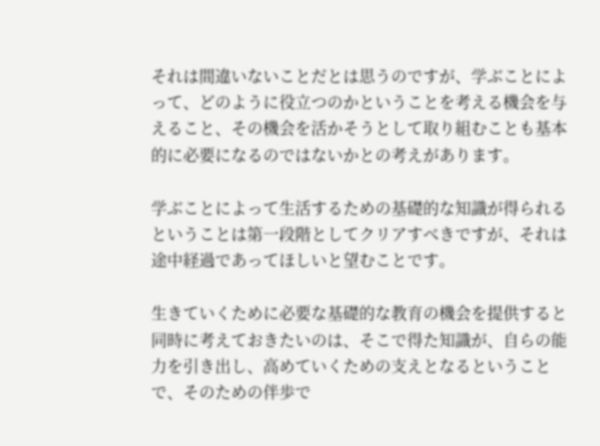それは間違いないことだとは思うのですが、学ぶことによって、どのように役立つのかということを考える機会を与えること、その機会を活かそうとして取り組むことも基本的に必要になるのではないかとの考えがあります。

学ぶことによって生活するための基礎的な知識が得られるということは第一段階としてクリアすべきですが、それは途中経過であってほしいと望むことです。

生きていくために必要な基礎的な教育の機会を提供すると同時に考えておきたいのは、そこで得た知識が、自らの能力を引き出し、高めていくための支えとなるということで、そのための伴歩で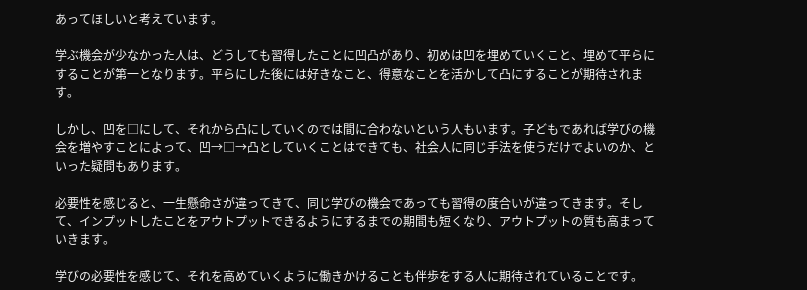あってほしいと考えています。

学ぶ機会が少なかった人は、どうしても習得したことに凹凸があり、初めは凹を埋めていくこと、埋めて平らにすることが第一となります。平らにした後には好きなこと、得意なことを活かして凸にすることが期待されます。

しかし、凹を□にして、それから凸にしていくのでは間に合わないという人もいます。子どもであれば学びの機会を増やすことによって、凹→□→凸としていくことはできても、社会人に同じ手法を使うだけでよいのか、といった疑問もあります。

必要性を感じると、一生懸命さが違ってきて、同じ学びの機会であっても習得の度合いが違ってきます。そして、インプットしたことをアウトプットできるようにするまでの期間も短くなり、アウトプットの質も高まっていきます。

学びの必要性を感じて、それを高めていくように働きかけることも伴歩をする人に期待されていることです。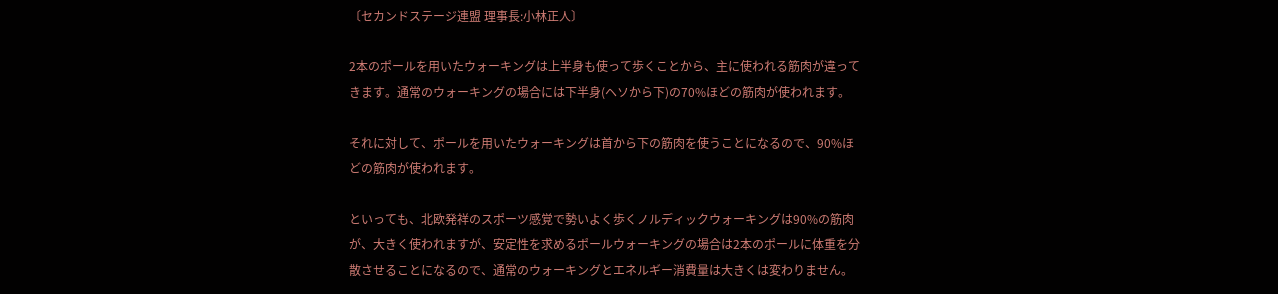〔セカンドステージ連盟 理事長:小林正人〕

2本のポールを用いたウォーキングは上半身も使って歩くことから、主に使われる筋肉が違ってきます。通常のウォーキングの場合には下半身(ヘソから下)の70%ほどの筋肉が使われます。

それに対して、ポールを用いたウォーキングは首から下の筋肉を使うことになるので、90%ほどの筋肉が使われます。

といっても、北欧発祥のスポーツ感覚で勢いよく歩くノルディックウォーキングは90%の筋肉が、大きく使われますが、安定性を求めるポールウォーキングの場合は2本のポールに体重を分散させることになるので、通常のウォーキングとエネルギー消費量は大きくは変わりません。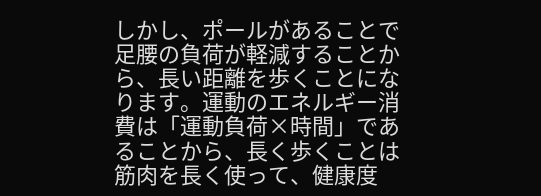しかし、ポールがあることで足腰の負荷が軽減することから、長い距離を歩くことになります。運動のエネルギー消費は「運動負荷×時間」であることから、長く歩くことは筋肉を長く使って、健康度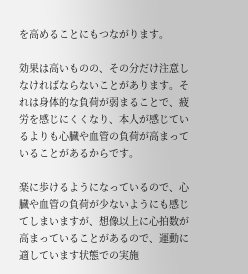を高めることにもつながります。

効果は高いものの、その分だけ注意しなければならないことがあります。それは身体的な負荷が弱まることで、疲労を感じにくくなり、本人が感じているよりも心臓や血管の負荷が高まっていることがあるからです。

楽に歩けるようになっているので、心臓や血管の負荷が少ないようにも感じてしまいますが、想像以上に心拍数が高まっていることがあるので、運動に適しています状態での実施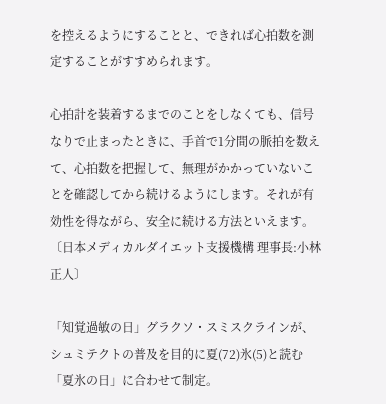を控えるようにすることと、できれば心拍数を測定することがすすめられます。

心拍計を装着するまでのことをしなくても、信号なりで止まったときに、手首で1分間の脈拍を数えて、心拍数を把握して、無理がかかっていないことを確認してから続けるようにします。それが有効性を得ながら、安全に続ける方法といえます。
〔日本メディカルダイエット支援機構 理事長:小林正人〕

「知覚過敏の日」グラクソ・スミスクラインが、シュミテクトの普及を目的に夏(72)氷(5)と読む「夏氷の日」に合わせて制定。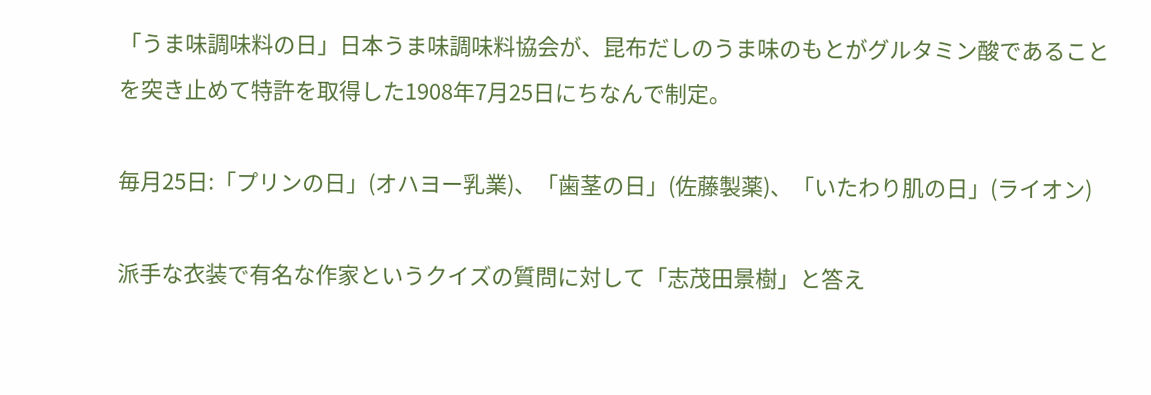「うま味調味料の日」日本うま味調味料協会が、昆布だしのうま味のもとがグルタミン酸であることを突き止めて特許を取得した1908年7月25日にちなんで制定。

毎月25日:「プリンの日」(オハヨー乳業)、「歯茎の日」(佐藤製薬)、「いたわり肌の日」(ライオン)

派手な衣装で有名な作家というクイズの質問に対して「志茂田景樹」と答え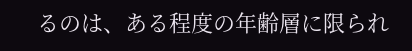るのは、ある程度の年齢層に限られ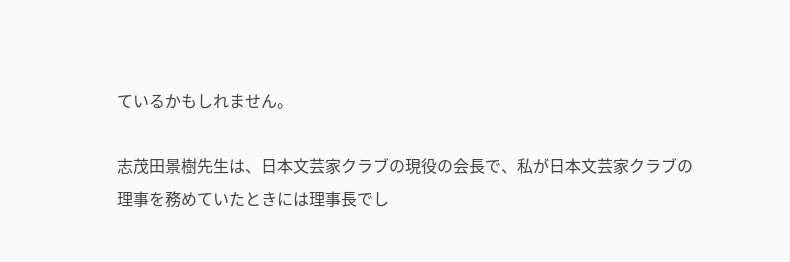ているかもしれません。

志茂田景樹先生は、日本文芸家クラブの現役の会長で、私が日本文芸家クラブの理事を務めていたときには理事長でし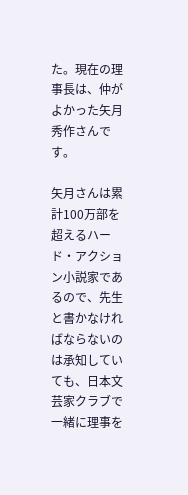た。現在の理事長は、仲がよかった矢月秀作さんです。

矢月さんは累計100万部を超えるハード・アクション小説家であるので、先生と書かなければならないのは承知していても、日本文芸家クラブで一緒に理事を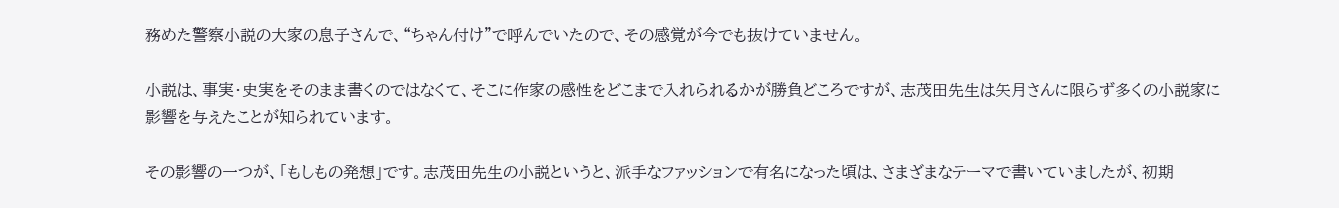務めた警察小説の大家の息子さんで、“ちゃん付け”で呼んでいたので、その感覚が今でも抜けていません。

小説は、事実・史実をそのまま書くのではなくて、そこに作家の感性をどこまで入れられるかが勝負どころですが、志茂田先生は矢月さんに限らず多くの小説家に影響を与えたことが知られています。

その影響の一つが、「もしもの発想」です。志茂田先生の小説というと、派手なファッションで有名になった頃は、さまざまなテーマで書いていましたが、初期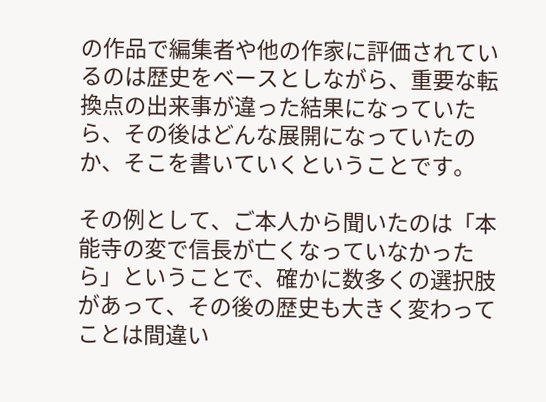の作品で編集者や他の作家に評価されているのは歴史をベースとしながら、重要な転換点の出来事が違った結果になっていたら、その後はどんな展開になっていたのか、そこを書いていくということです。

その例として、ご本人から聞いたのは「本能寺の変で信長が亡くなっていなかったら」ということで、確かに数多くの選択肢があって、その後の歴史も大きく変わってことは間違い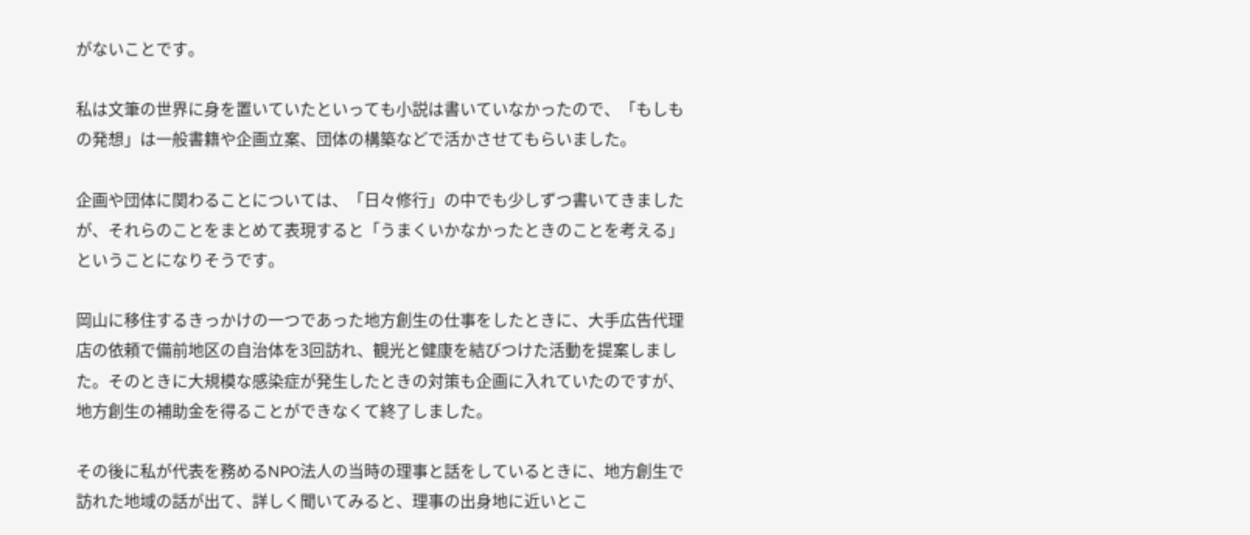がないことです。

私は文筆の世界に身を置いていたといっても小説は書いていなかったので、「もしもの発想」は一般書籍や企画立案、団体の構築などで活かさせてもらいました。

企画や団体に関わることについては、「日々修行」の中でも少しずつ書いてきましたが、それらのことをまとめて表現すると「うまくいかなかったときのことを考える」ということになりそうです。

岡山に移住するきっかけの一つであった地方創生の仕事をしたときに、大手広告代理店の依頼で備前地区の自治体を3回訪れ、観光と健康を結びつけた活動を提案しました。そのときに大規模な感染症が発生したときの対策も企画に入れていたのですが、地方創生の補助金を得ることができなくて終了しました。

その後に私が代表を務めるNPO法人の当時の理事と話をしているときに、地方創生で訪れた地域の話が出て、詳しく聞いてみると、理事の出身地に近いとこ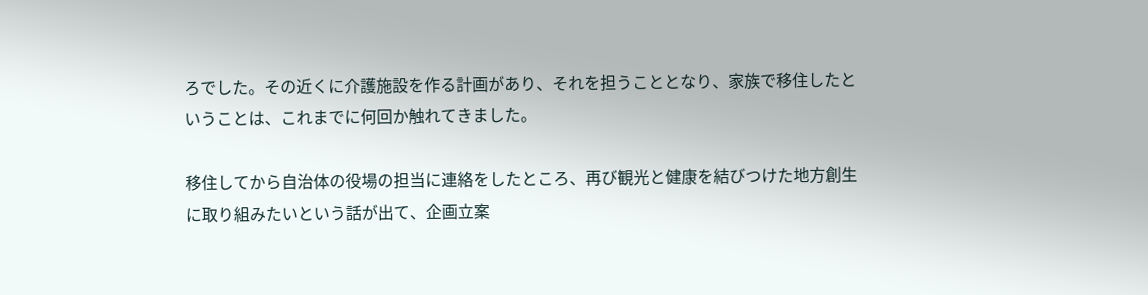ろでした。その近くに介護施設を作る計画があり、それを担うこととなり、家族で移住したということは、これまでに何回か触れてきました。

移住してから自治体の役場の担当に連絡をしたところ、再び観光と健康を結びつけた地方創生に取り組みたいという話が出て、企画立案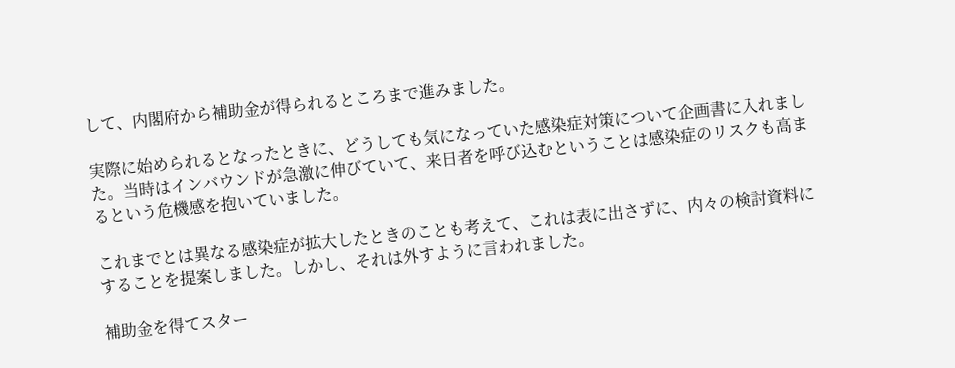して、内閣府から補助金が得られるところまで進みました。

実際に始められるとなったときに、どうしても気になっていた感染症対策について企画書に入れました。当時はインバウンドが急激に伸びていて、来日者を呼び込むということは感染症のリスクも高まるという危機感を抱いていました。

これまでとは異なる感染症が拡大したときのことも考えて、これは表に出さずに、内々の検討資料にすることを提案しました。しかし、それは外すように言われました。

補助金を得てスター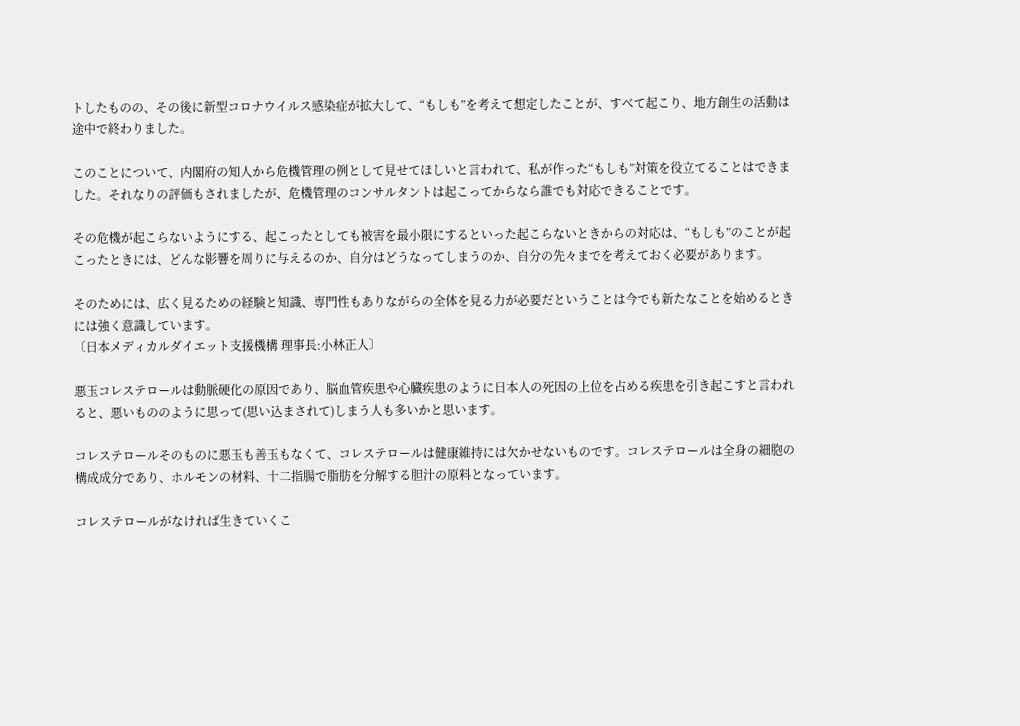トしたものの、その後に新型コロナウイルス感染症が拡大して、“もしも”を考えて想定したことが、すべて起こり、地方創生の活動は途中で終わりました。

このことについて、内閣府の知人から危機管理の例として見せてほしいと言われて、私が作った“もしも”対策を役立てることはできました。それなりの評価もされましたが、危機管理のコンサルタントは起こってからなら誰でも対応できることです。

その危機が起こらないようにする、起こったとしても被害を最小限にするといった起こらないときからの対応は、“もしも”のことが起こったときには、どんな影響を周りに与えるのか、自分はどうなってしまうのか、自分の先々までを考えておく必要があります。

そのためには、広く見るための経験と知識、専門性もありながらの全体を見る力が必要だということは今でも新たなことを始めるときには強く意識しています。
〔日本メディカルダイエット支援機構 理事長:小林正人〕

悪玉コレステロールは動脈硬化の原因であり、脳血管疾患や心臓疾患のように日本人の死因の上位を占める疾患を引き起こすと言われると、悪いもののように思って(思い込まされて)しまう人も多いかと思います。

コレステロールそのものに悪玉も善玉もなくて、コレステロールは健康維持には欠かせないものです。コレステロールは全身の細胞の構成成分であり、ホルモンの材料、十二指腸で脂肪を分解する胆汁の原料となっています。

コレステロールがなければ生きていくこ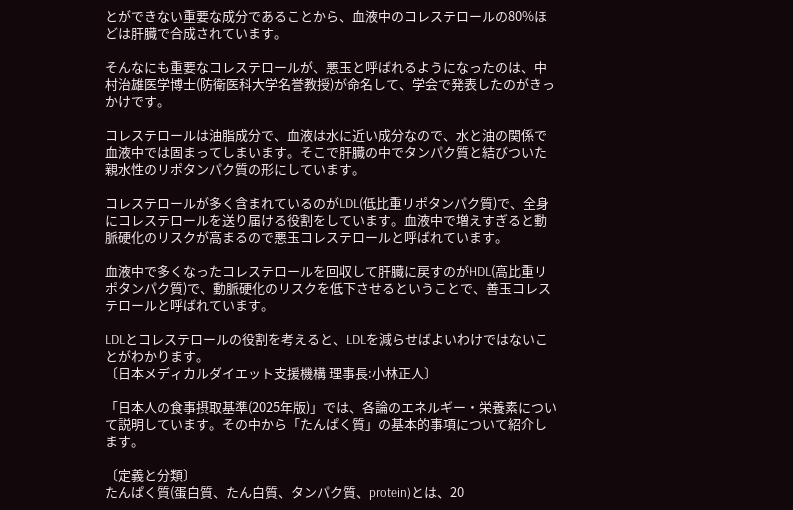とができない重要な成分であることから、血液中のコレステロールの80%ほどは肝臓で合成されています。

そんなにも重要なコレステロールが、悪玉と呼ばれるようになったのは、中村治雄医学博士(防衛医科大学名誉教授)が命名して、学会で発表したのがきっかけです。

コレステロールは油脂成分で、血液は水に近い成分なので、水と油の関係で血液中では固まってしまいます。そこで肝臓の中でタンパク質と結びついた親水性のリポタンパク質の形にしています。

コレステロールが多く含まれているのがLDL(低比重リポタンパク質)で、全身にコレステロールを送り届ける役割をしています。血液中で増えすぎると動脈硬化のリスクが高まるので悪玉コレステロールと呼ばれています。

血液中で多くなったコレステロールを回収して肝臓に戻すのがHDL(高比重リポタンパク質)で、動脈硬化のリスクを低下させるということで、善玉コレステロールと呼ばれています。

LDLとコレステロールの役割を考えると、LDLを減らせばよいわけではないことがわかります。
〔日本メディカルダイエット支援機構 理事長:小林正人〕

「日本人の食事摂取基準(2025年版)」では、各論のエネルギー・栄養素について説明しています。その中から「たんぱく質」の基本的事項について紹介します。

〔定義と分類〕
たんぱく質(蛋白質、たん白質、タンパク質、protein)とは、20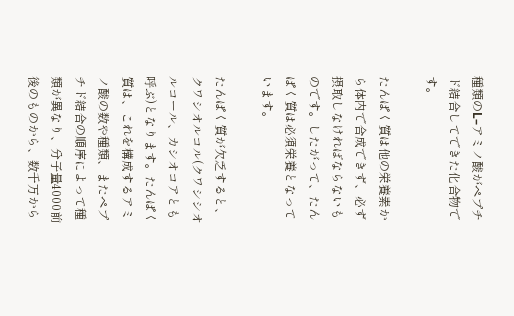種類のL–アミノ酸がペプチド結合してできた化合物です。

たんぱく質は他の栄養素から体内で合成できず、必ず摂取しなければならないものです。したがって、たんぱく質は必須栄養となっています。

たんぱく質が欠乏すると、クワシオルコル(クワシシオルコール、カシオコアとも呼ぶ)となります。たんぱく質は、これを構成するアミノ酸の数や種類、またペプチド結合の順序によって種類が異なり、分子量4000前後のものから、数千万から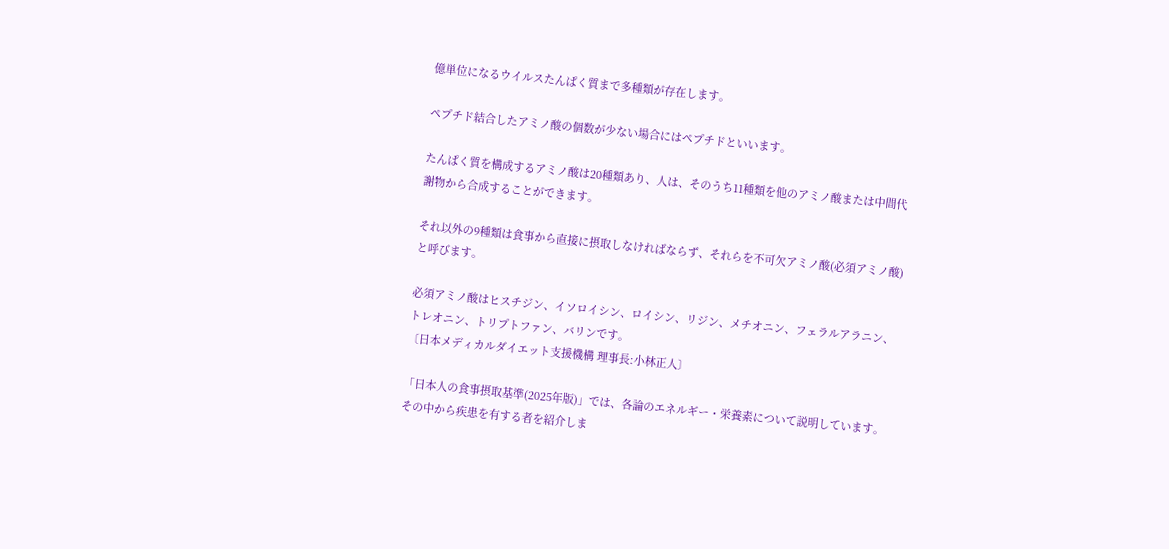億単位になるウイルスたんぱく質まで多種類が存在します。

ペプチド結合したアミノ酸の個数が少ない場合にはペプチドといいます。

たんぱく質を構成するアミノ酸は20種類あり、人は、そのうち11種類を他のアミノ酸または中間代謝物から合成することができます。

それ以外の9種類は食事から直接に摂取しなければならず、それらを不可欠アミノ酸(必須アミノ酸)と呼びます。

必須アミノ酸はヒスチジン、イソロイシン、ロイシン、リジン、メチオニン、フェラルアラニン、トレオニン、トリプトファン、バリンです。
〔日本メディカルダイエット支援機構 理事長:小林正人〕

「日本人の食事摂取基準(2025年版)」では、各論のエネルギー・栄養素について説明しています。その中から疾患を有する者を紹介しま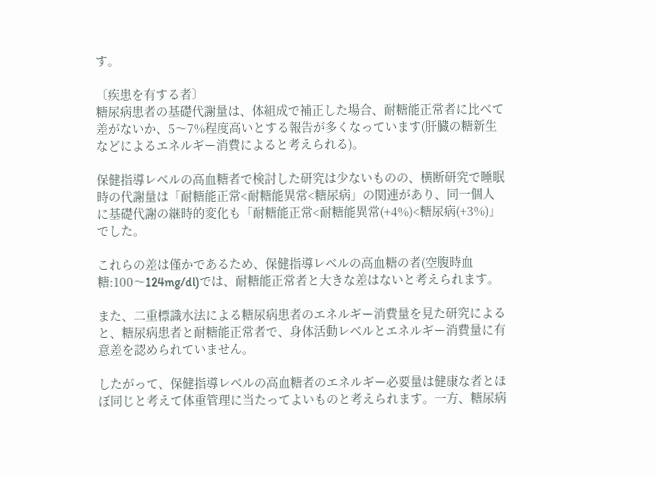す。

〔疾患を有する者〕
糖尿病患者の基礎代謝量は、体組成で補正した場合、耐糖能正常者に比べて差がないか、5〜7%程度高いとする報告が多くなっています(肝臓の糖新生などによるエネルギー消費によると考えられる)。

保健指導レベルの高血糖者で検討した研究は少ないものの、横断研究で睡眠時の代謝量は「耐糖能正常<耐糖能異常<糖尿病」の関連があり、同一個人に基礎代謝の継時的変化も「耐糖能正常<耐糖能異常(+4%)<糖尿病(+3%)」でした。

これらの差は僅かであるため、保健指導レベルの高血糖の者(空腹時血糖:100〜124mg/dl)では、耐糖能正常者と大きな差はないと考えられます。

また、二重標識水法による糖尿病患者のエネルギー消費量を見た研究によると、糖尿病患者と耐糖能正常者で、身体活動レベルとエネルギー消費量に有意差を認められていません。

したがって、保健指導レベルの高血糖者のエネルギー必要量は健康な者とほぼ同じと考えて体重管理に当たってよいものと考えられます。一方、糖尿病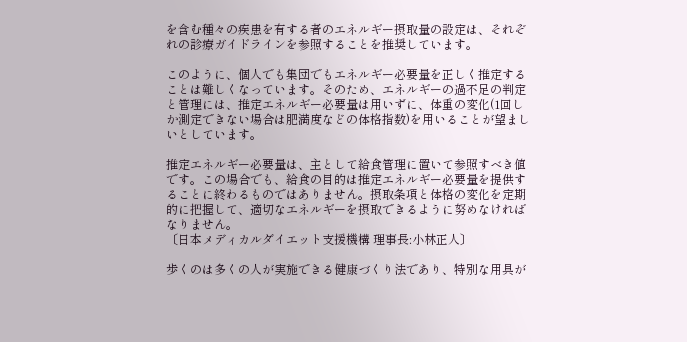を含む種々の疾患を有する者のエネルギー摂取量の設定は、それぞれの診療ガイドラインを参照することを推奨しています。

このように、個人でも集団でもエネルギー必要量を正しく推定することは難しくなっています。そのため、エネルギーの過不足の判定と管理には、推定エネルギー必要量は用いずに、体重の変化(1回しか測定できない場合は肥満度などの体格指数)を用いることが望ましいとしています。

推定エネルギー必要量は、主として給食管理に置いて参照すべき値です。この場合でも、給食の目的は推定エネルギー必要量を提供することに終わるものではありません。摂取条項と体格の変化を定期的に把握して、適切なエネルギーを摂取できるように努めなければなりません。
〔日本メディカルダイエット支援機構 理事長:小林正人〕

歩くのは多くの人が実施できる健康づくり法であり、特別な用具が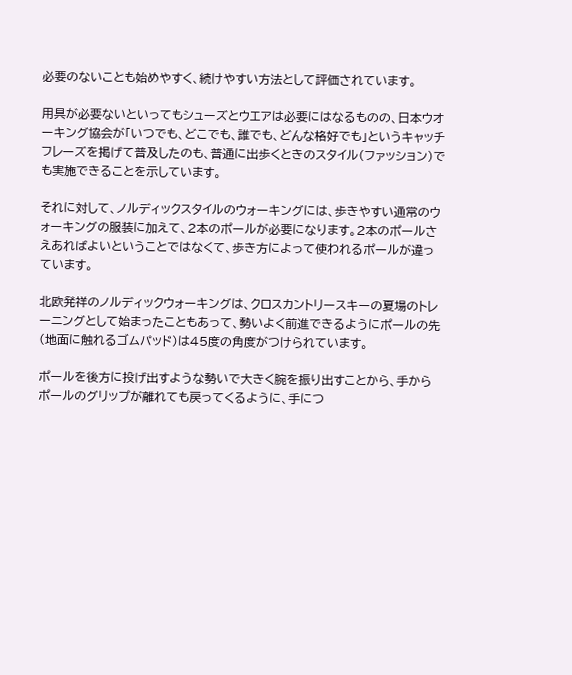必要のないことも始めやすく、続けやすい方法として評価されています。

用具が必要ないといってもシューズとウエアは必要にはなるものの、日本ウオーキング協会が「いつでも、どこでも、誰でも、どんな格好でも」というキャッチフレーズを掲げて普及したのも、普通に出歩くときのスタイル(ファッション)でも実施できることを示しています。

それに対して、ノルディックスタイルのウォーキングには、歩きやすい通常のウォーキングの服装に加えて、2本のポールが必要になります。2本のポールさえあればよいということではなくて、歩き方によって使われるポールが違っています。

北欧発祥のノルディックウォーキングは、クロスカントリースキーの夏場のトレーニングとして始まったこともあって、勢いよく前進できるようにポールの先(地面に触れるゴムパッド)は45度の角度がつけられています。

ポールを後方に投げ出すような勢いで大きく腕を振り出すことから、手からポールのグリップが離れても戻ってくるように、手につ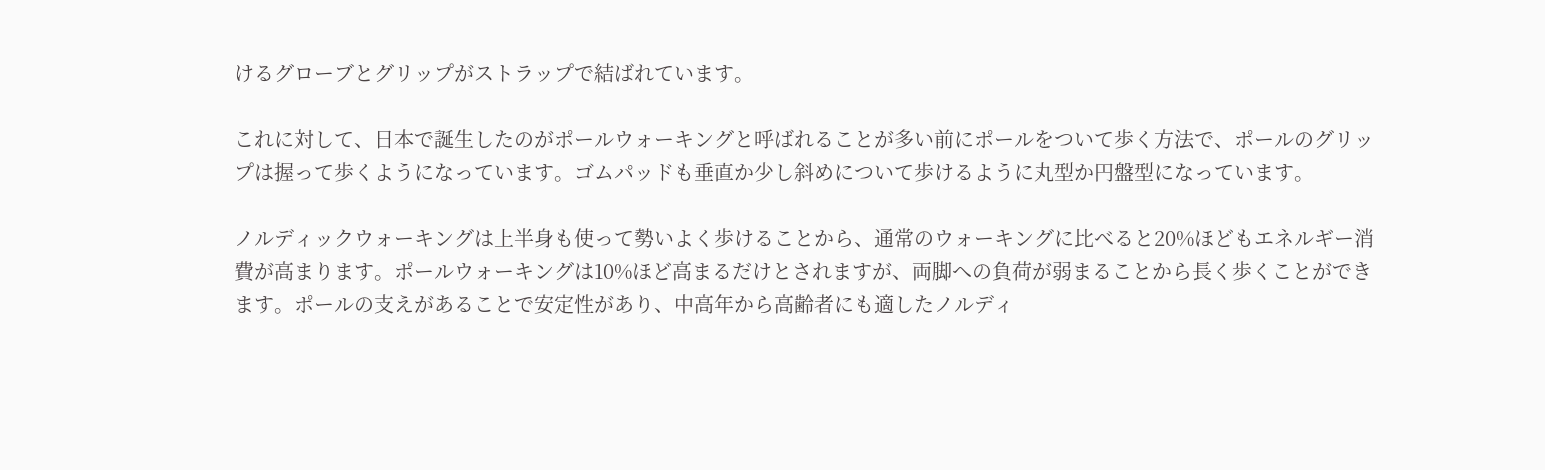けるグローブとグリップがストラップで結ばれています。

これに対して、日本で誕生したのがポールウォーキングと呼ばれることが多い前にポールをついて歩く方法で、ポールのグリップは握って歩くようになっています。ゴムパッドも垂直か少し斜めについて歩けるように丸型か円盤型になっています。

ノルディックウォーキングは上半身も使って勢いよく歩けることから、通常のウォーキングに比べると20%ほどもエネルギー消費が高まります。ポールウォーキングは10%ほど高まるだけとされますが、両脚への負荷が弱まることから長く歩くことができます。ポールの支えがあることで安定性があり、中高年から高齢者にも適したノルディ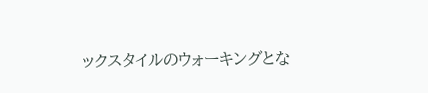ックスタイルのウォーキングとな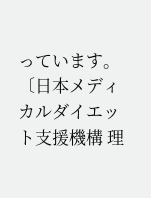っています。
〔日本メディカルダイエット支援機構 理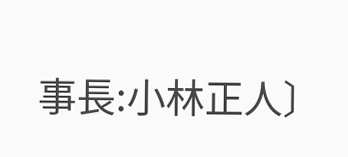事長:小林正人〕